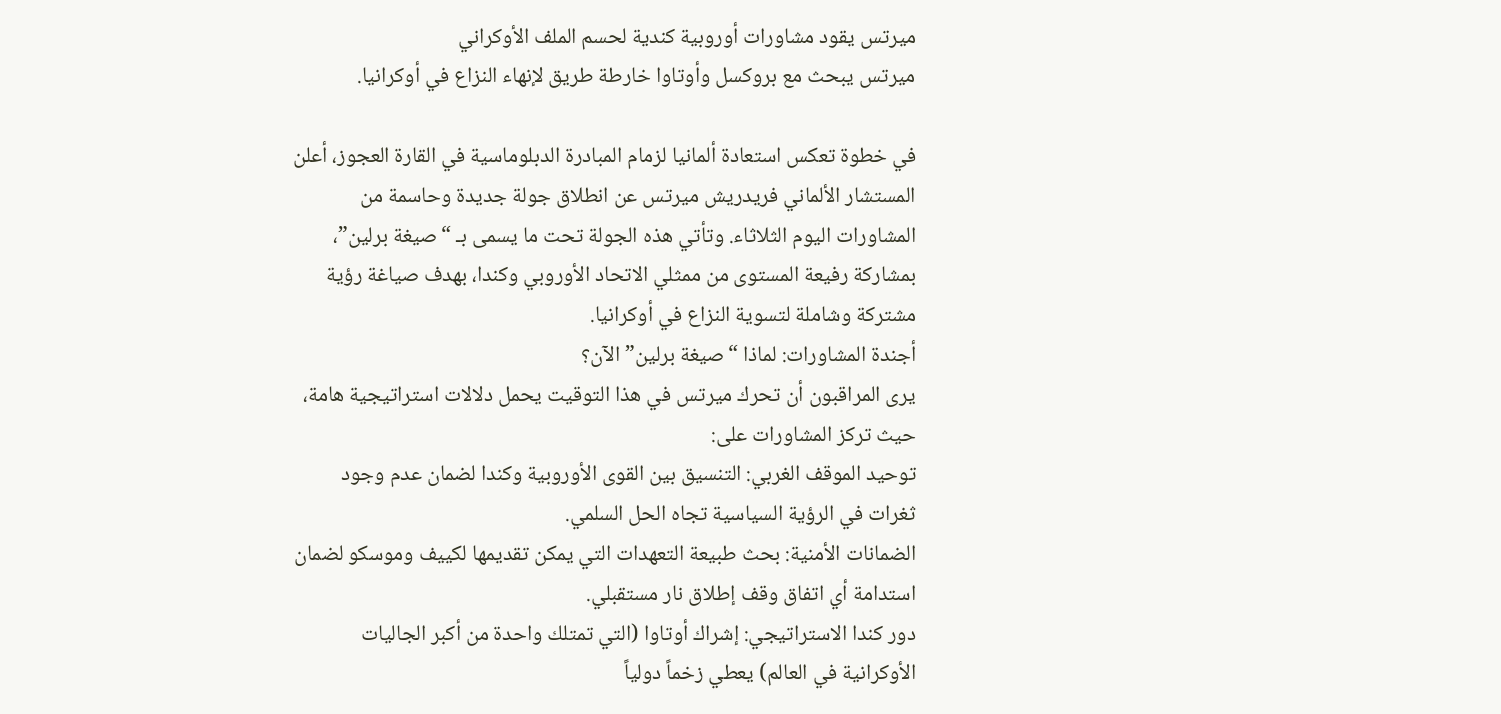ميرتس يقود مشاورات أوروبية كندية لحسم الملف الأوكراني
ميرتس يبحث مع بروكسل وأوتاوا خارطة طريق لإنهاء النزاع في أوكرانيا.

في خطوة تعكس استعادة ألمانيا لزمام المبادرة الدبلوماسية في القارة العجوز، أعلن المستشار الألماني فريدريش ميرتس عن انطلاق جولة جديدة وحاسمة من المشاورات اليوم الثلاثاء. وتأتي هذه الجولة تحت ما يسمى بـ “صيغة برلين”، بمشاركة رفيعة المستوى من ممثلي الاتحاد الأوروبي وكندا، بهدف صياغة رؤية مشتركة وشاملة لتسوية النزاع في أوكرانيا.
أجندة المشاورات: لماذا “صيغة برلين” الآن؟
يرى المراقبون أن تحرك ميرتس في هذا التوقيت يحمل دلالات استراتيجية هامة، حيث تركز المشاورات على:
توحيد الموقف الغربي: التنسيق بين القوى الأوروبية وكندا لضمان عدم وجود ثغرات في الرؤية السياسية تجاه الحل السلمي.
الضمانات الأمنية: بحث طبيعة التعهدات التي يمكن تقديمها لكييف وموسكو لضمان استدامة أي اتفاق وقف إطلاق نار مستقبلي.
دور كندا الاستراتيجي: إشراك أوتاوا (التي تمتلك واحدة من أكبر الجاليات الأوكرانية في العالم) يعطي زخماً دولياً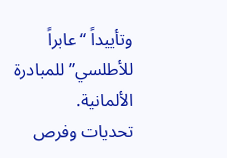وتأييداً “عابراً للأطلسي” للمبادرة الألمانية.
تحديات وفرص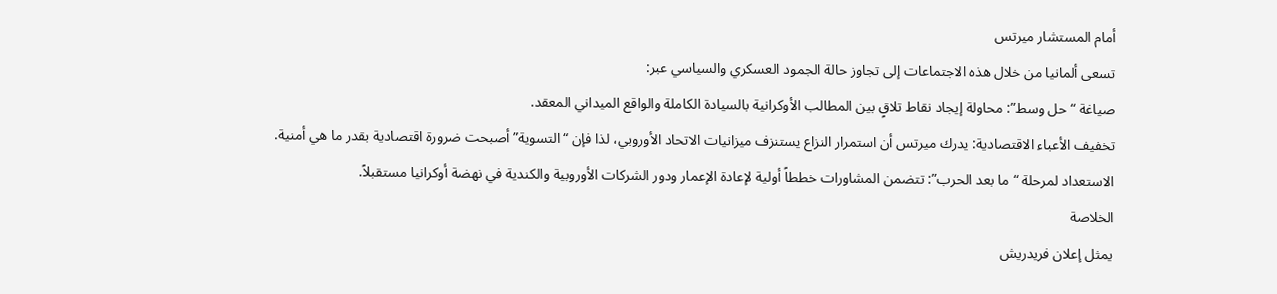أمام المستشار ميرتس
تسعى ألمانيا من خلال هذه الاجتماعات إلى تجاوز حالة الجمود العسكري والسياسي عبر:
صياغة “حل وسط”: محاولة إيجاد نقاط تلاقٍ بين المطالب الأوكرانية بالسيادة الكاملة والواقع الميداني المعقد.
تخفيف الأعباء الاقتصادية: يدرك ميرتس أن استمرار النزاع يستنزف ميزانيات الاتحاد الأوروبي، لذا فإن “التسوية” أصبحت ضرورة اقتصادية بقدر ما هي أمنية.
الاستعداد لمرحلة “ما بعد الحرب”: تتضمن المشاورات خططاً أولية لإعادة الإعمار ودور الشركات الأوروبية والكندية في نهضة أوكرانيا مستقبلاً.
الخلاصة
يمثل إعلان فريدريش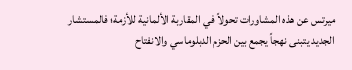ميرتس عن هذه المشاورات تحولاً في المقاربة الألمانية للأزمة؛ فالمستشار الجديد يتبنى نهجاً يجمع بين الحزم الدبلوماسي والانفتاح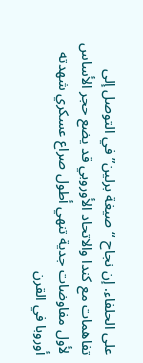على الحلفاء. إن نجاح “صيغة برلين” في التوصل إلى تفاهمات مع كندا والاتحاد الأوروبي قد يضع حجر الأساس لأول مفاوضات جدية تنهي أطول صراع عسكري شهدته أوروبا في القرن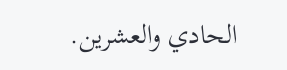الحادي والعشرين.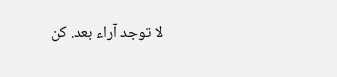لا توجد آراء بعد. كن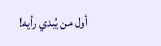أول من يُبدي رأيه!